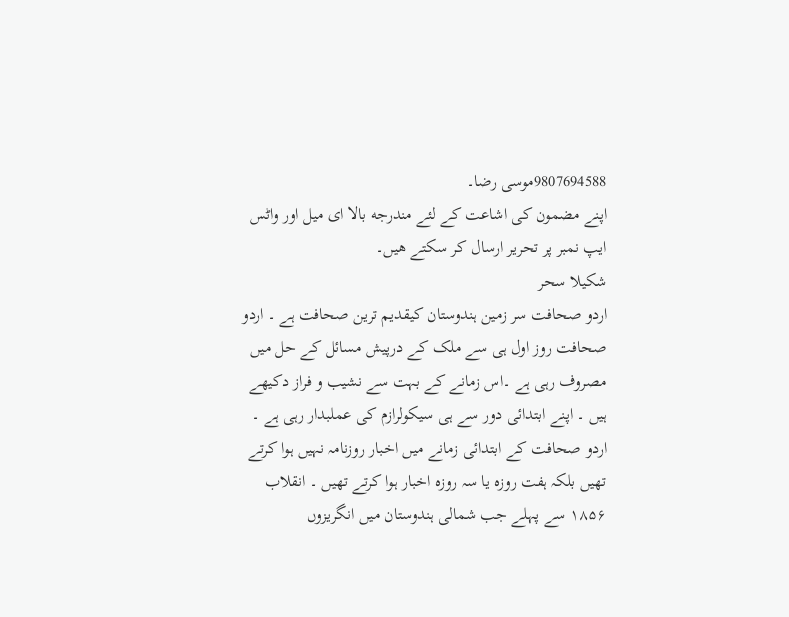9807694588موسی رضا۔
اپنے مضمون كی اشاعت كے لئے مندرجه بالا ای میل اور واٹس ایپ نمبر پر تحریر ارسال كر سكتے هیں۔
شکیلا سحر
اردو صحافت سر زمین ہندوستان کیقدیم ترین صحافت ہے ۔ اردو صحافت روز اول ہی سے ملک کے درپیش مسائل کے حل میں مصروف رہی ہے ۔اس زمانے کے بہت سے نشیب و فراز دکیھے ہیں ۔ اپنے ابتدائی دور سے ہی سیکولرازم کی عملبدار رہی ہے ۔
اردو صحافت کے ابتدائی زمانے میں اخبار روزنامہ نہیں ہوا کرتے تھیں بلکہ ہفت روزہ یا سہ روزہ اخبار ہوا کرتے تھیں ۔ انقلاب ۱۸۵۶ سے پہلے جب شمالی ہندوستان میں انگریزوں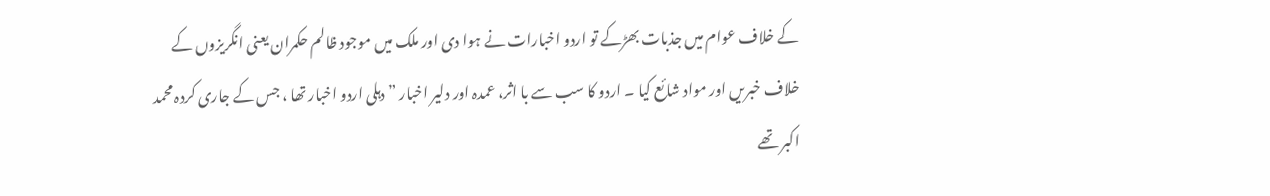کے خلاف عوام میں جذبات بھڑکے تو اردو اخبارات نے ہوا دی اور ملک میں موجود ظالم حکمران یعنی انگریزوں کے خلاف خبریں اور مواد شائع کیا ۔ اردو کا سب سے با اثر، عمدہ اور دلیر اخبار ” دہلی اردو اخبار تھا ، جس کے جاری کردہ محمد اکبر تھے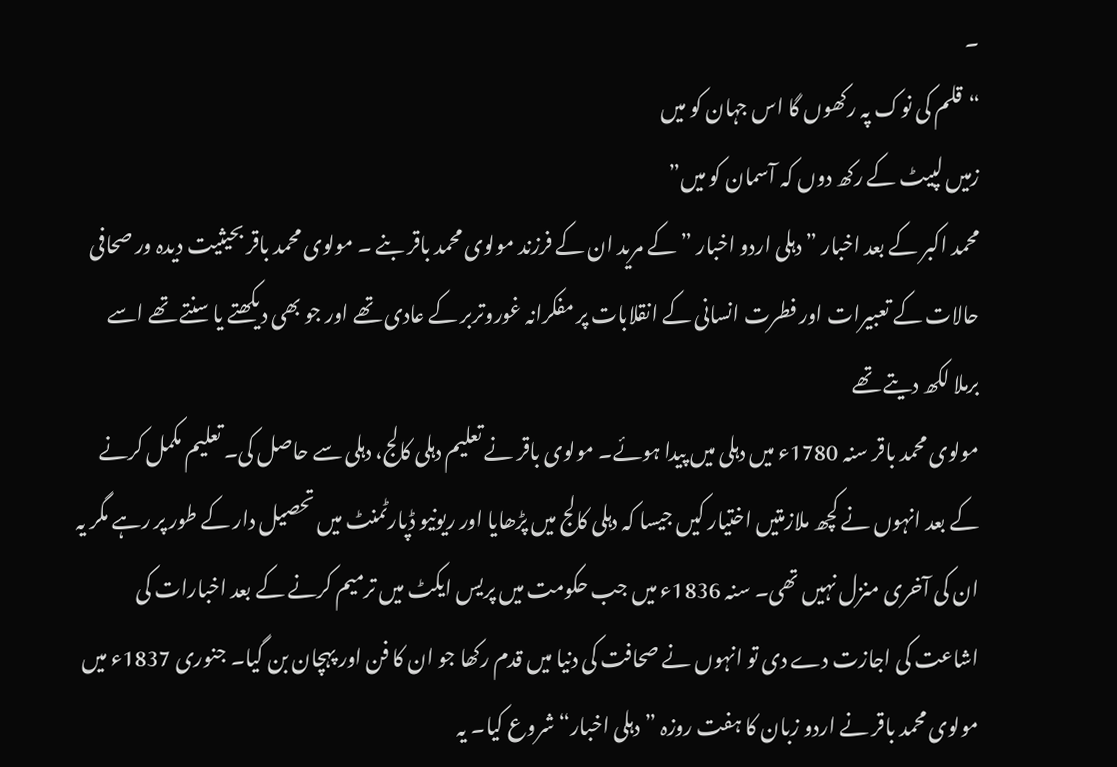۔
“قلم کی نوک پہ رکھوں گا اس جہان کو میں
زمیں لپیٹ کے رکھ دوں کہ آسمان کو میں”
محمد اکبر کے بعد اخبار ” دہلی اردو اخبار ” کے مرید ان کے فرزند مولوی محمد باقر بنے ۔ مولوی محمد باقر بحیثیت دیدہ ور صحافی حالات کے تعبیرات اور فطرت انسانی کے انقلابات پر مفکرانہ غوروتربر کے عادی تھے اور جو بھی دیکھتے یا سنتے تھے اسے برملا لکھ دیتے تھے
مولوی محمد باقر سنہ 1780ء میں دہلی میں پیدا ہوئے۔ مولوی باقر نے تعلیم دہلی کالج، دہلی سے حاصل کی۔ تعلیم مکمل کرنے کے بعد انہوں نے کچھ ملازمتیں اختیار کیں جیسا کہ دہلی کالج میں پڑھایا اور ریونیو ڈپارٹمنٹ میں تحصیل دار کے طور پر رہے مگر یہ ان کی آخری منزل نہیں تھی۔ سنہ 1836ء میں جب حکومت میں پریس ایکٹ میں ترمیم کرنے کے بعد اخبارات کی اشاعت کی اجازت دے دی تو انہوں نے صحافت کی دنیا میں قدم رکھا جو ان کا فن اور پہچان بن گیا۔ جنوری 1837ء میں مولوی محمد باقر نے اردو زبان کا ہفت روزہ ”دہلی اخبار“ شروع کیا۔ یہ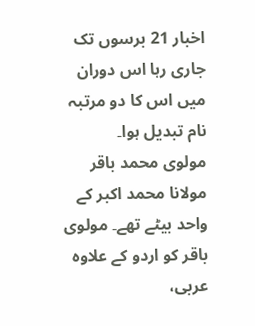اخبار 21 برسوں تک جاری رہا اس دوران میں اس کا دو مرتبہ نام تبدیل ہوا۔
مولوی محمد باقر مولانا محمد اکبر کے واحد بیٹے تھے۔ مولوی باقر کو اردو کے علاوہ عربی،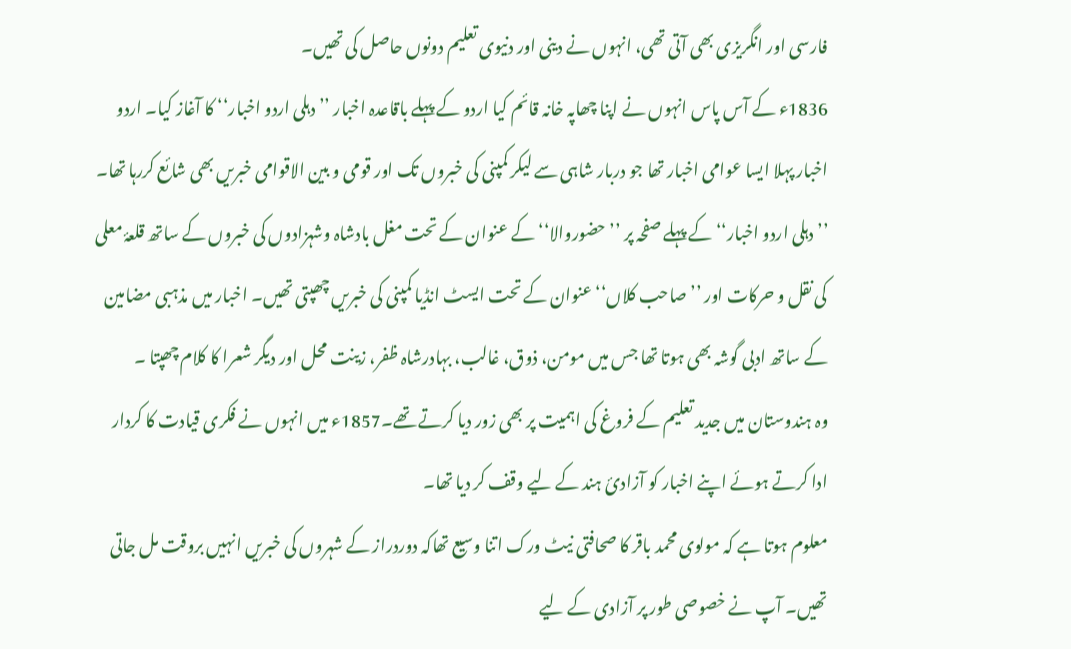فارسی اور انگریزی بھی آتی تھی، انہوں نے دینی اور دنیوی تعلیم دونوں حاصل کی تھیں۔
1836ء کے آس پاس انہوں نے اپنا چھاپہ خانہ قائم کیا اردو کے پہلے باقاعدہ اخبار ’’دہلی اردو اخبار‘‘ کا آغاز کیا۔ اردو اخبار پہلا ایسا عوامی اخبار تھا جو دربار شاہی سے لیکر کمپنی کی خبروں تک اور قومی و بین الاقوامی خبریں بھی شائع کررہا تھا۔ ’’دہلی اردو اخبار‘‘ کے پہلے صفحہ پر ’’ حضوروالا‘‘ کے عنوان کے تحت مغل بادشاہ وشہزادوں کی خبروں کے ساتھ قلعۂ معلی کی نقل و حرکات اور ’’صاحب کلاں‘‘ عنوان کے تحت ایسٹ انڈیا کمپنی کی خبریں چھپتی تھیں۔ اخبار میں مذہبی مضامین کے ساتھ ادبی گوشہ بھی ہوتا تھا جس میں مومن، ذوق، غالب، بہادرشاہ ظفر، زینت محل اور دیگر شعرا کا کلام چھپتا ۔
وہ ہندوستان میں جدید تعلیم کے فروغ کی اہمیت پر بھی زور دیا کرتے تھے۔1857ء میں انہوں نے فکری قیادت کا کردار ادا کرتے ہوئے اپنے اخبار کو آزادئ ہند کے لیے وقف کر دیا تھا۔
معلوم ہوتا ہے کہ مولوی محمد باقر کا صحافتی نیٹ ورک اتنا وسیع تھاکہ دوردراز کے شہروں کی خبریں انہیں بروقت مل جاتی تھیں۔ آپ نے خصوصی طور پر آزادی کے لیے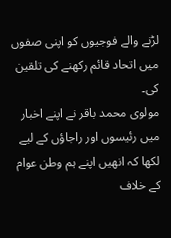لڑنے والے فوجیوں کو اپنی صفوں میں اتحاد قائم رکھنے کی تلقین کی۔
مولوی محمد باقر نے اپنے اخبار میں رئیسوں اور راجاؤں کے لیے لکھا کہ انھیں اپنے ہم وطن عوام کے خلاف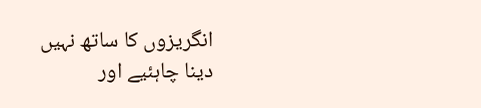انگریزوں کا ساتھ نہیں دینا چاہئیے اور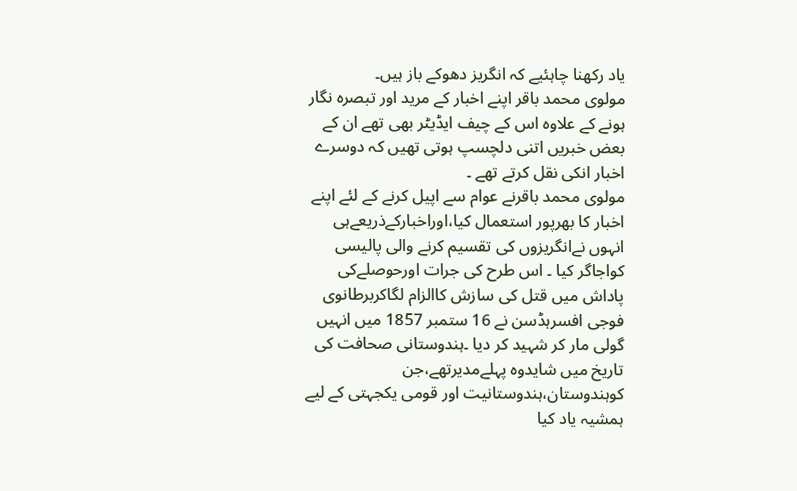یاد رکھنا چاہئیے کہ انگریز دھوکے باز ہیں۔
مولوی محمد باقر اپنے اخبار کے مرید اور تبصرہ نگار ہونے کے علاوہ اس کے چیف ایڈیٹر بھی تھے ان کے بعض خبریں اتنی دلچسپ ہوتی تھیں کہ دوسرے اخبار انکی نقل کرتے تھے ۔
مولوی محمد باقرنے عوام سے اپیل کرنے کے لئے اپنے اخبار کا بھرپور استعمال کیا،اوراخبارکےذریعےہی انہوں نےانگریزوں کی تقسیم کرنے والی پالیسی کواجاگر کیا ۔ اس طرح کی جرات اورحوصلےکی پاداش میں قتل کی سازش کاالزام لگاکربرطانوی فوجی افسرہڈسن نے 16 ستمبر 1857 میں انہیں گولی مار کر شہید کر دیا ۔ہندوستانی صحافت کی تاریخ میں شایدوہ پہلےمدیرتھے،جن کوہندوستان،ہندوستانیت اور قومی یکجہتی کے لیے ہمشیہ یاد کیا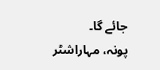جائے گا۔
پونہ، مہاراشٹر